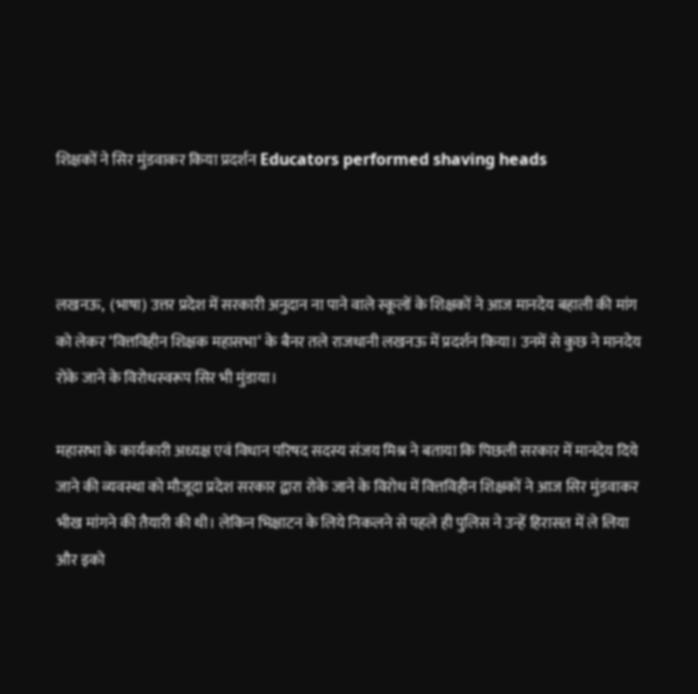शिक्षकों ने सिर मुंडवाकर किया प्रदर्शन Educators performed shaving heads



लखनऊ,  (भाषा) उत्तर प्रदेश में सरकारी अनुदान ना पाने वाले स्कूलों के शिक्षकों ने आज मानदेय बहाली की मांग को लेकर ‘वित्तविहीन शिक्षक महासभा‘ के बैनर तले राजधानी लखनऊ में प्रदर्शन किया। उनमें से कुछ ने मानदेय रोके जाने के विरोधस्वरूप सिर भी मुंडाया।

महासभा के कार्यकारी अध्यक्ष एवं विधान परिषद सदस्य संजय मिश्र ने बताया कि पिछली सरकार में मानदेय दिये जाने की व्यवस्था को मौजूदा प्रदेश सरकार द्वारा रोके जाने के विरोध में वित्तविहीन शिक्षकों ने आज सिर मुंडवाकर भीख मांगने की तैयारी की थी। लेकिन भिक्षाटन के लिये निकलने से पहले ही पुलिस ने उन्हें हिरासत में ले लिया और इको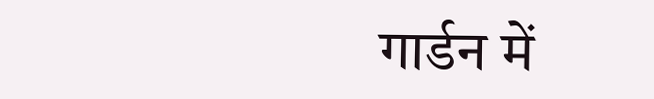गार्डन में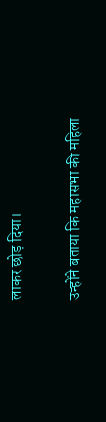लाकर छोड़ दिया।

उन्होंने बताया कि महासभा की महिला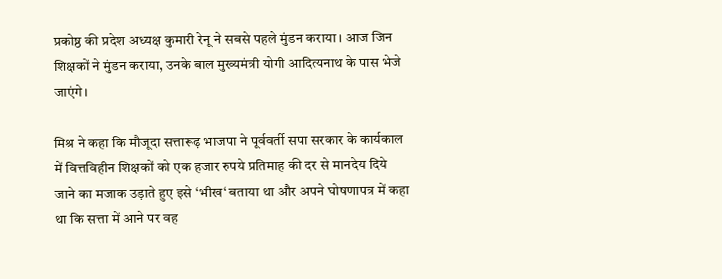प्रकोष्ठ की प्रदेश अध्यक्ष कुमारी रेनू ने सबसे पहले मुंडन कराया। आज जिन शिक्षकों ने मुंडन कराया, उनके बाल मुख्यमंत्री योगी आदित्यनाथ के पास भेजे जाएंगे।

मिश्र ने कहा कि मौजूदा सत्तारूढ़ भाजपा ने पूर्ववर्ती सपा सरकार के कार्यकाल में वित्तविहीन शिक्षकों को एक हजार रुपये प्रतिमाह की दर से मानदेय दिये जाने का मजाक उड़ाते हुए इसे ‘भीख‘ बताया था और अपने घोषणापत्र में कहा था कि सत्ता में आने पर वह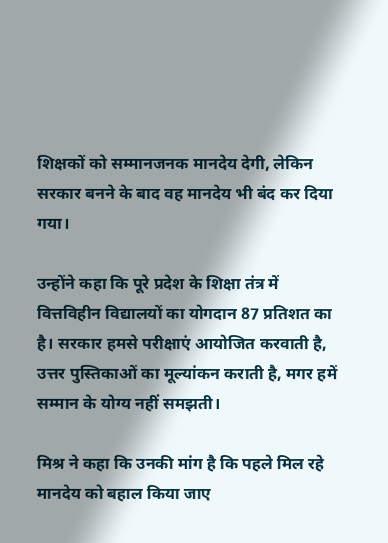शिक्षकों को सम्मानजनक मानदेय देगी, लेकिन सरकार बनने के बाद वह मानदेय भी बंद कर दिया गया।

उन्होंने कहा कि पूरे प्रदेश के शिक्षा तंत्र में वित्तविहीन विद्यालयों का योगदान 87 प्रतिशत का है। सरकार हमसे परीक्षाएं आयोजित करवाती है, उत्तर पुस्तिकाओं का मूल्यांकन कराती है, मगर हमें सम्मान के योग्य नहीं समझती।

मिश्र ने कहा कि उनकी मांग है कि पहले मिल रहे मानदेय को बहाल किया जाए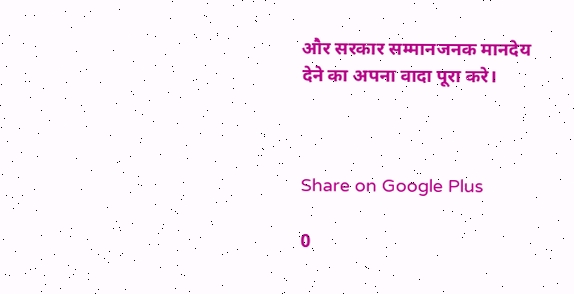और सरकार सम्मानजनक मानदेय देने का अपना वादा पूरा करे।



Share on Google Plus

0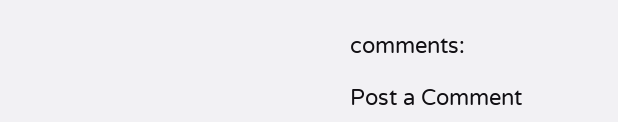comments:

Post a Comment